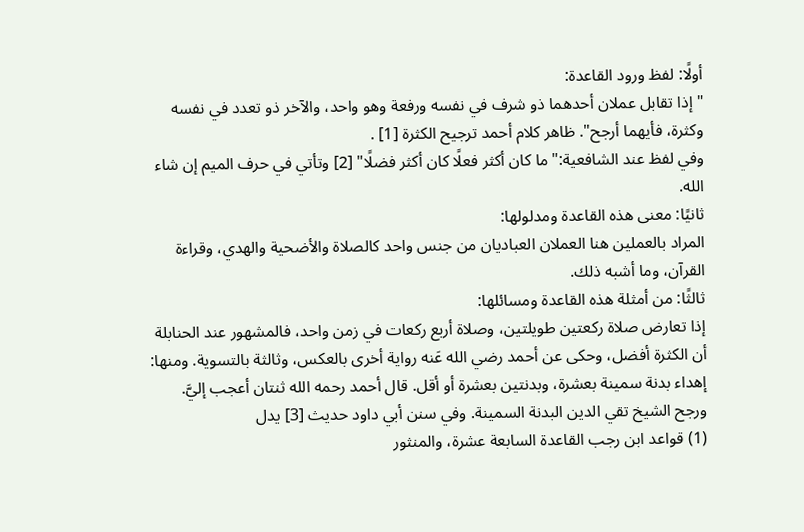أولًا: لفظ ورود القاعدة:
"إذا تقابل عملان أحدهما ذو شرف في نفسه ورفعة وهو واحد، والآخر ذو تعدد في نفسه وكثرة، فأيهما أرجح". ظاهر كلام أحمد ترجيح الكثرة [1] .
وفي لفظ عند الشافعية:"ما كان أكثر فعلًا كان أكثر فضلًا" [2] وتأتي في حرف الميم إن شاء الله.
ثانيًا: معنى هذه القاعدة ومدلولها:
المراد بالعملين هنا العملان العباديان من جنس واحد كالصلاة والأضحية والهدي، وقراءة القرآن، وما أشبه ذلك.
ثالثًا: من أمثلة هذه القاعدة ومسائلها:
إذا تعارض صلاة ركعتين طويلتين، وصلاة أربع ركعات في زمن واحد، فالمشهور عند الحنابلة أن الكثرة أفضل، وحكى عن أحمد رضي الله عَنه رواية أخرى بالعكس، وثالثة بالتسوية. ومنها: إهداء بدنة سمينة بعشرة، وبدنتين بعشرة أو أقل. قال أحمد رحمه الله ثنتان أعجب إليَّ.
ورجح الشيخ تقي الدين البدنة السمينة. وفي سنن أبي داود حديث [3] يدل
(1) قواعد ابن رجب القاعدة السابعة عشرة، والمنثور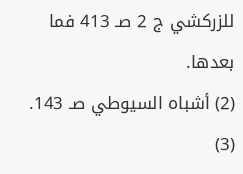للزركشي ج 2 صـ 413 فما بعدها.
(2) أشباه السيوطي صـ 143.
(3)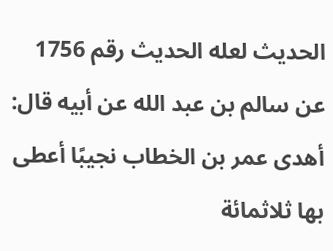الحديث لعله الحديث رقم 1756 عن سالم بن عبد الله عن أبيه قال: أهدى عمر بن الخطاب نجيبًا أعطى بها ثلاثمائة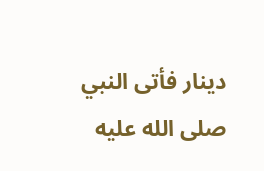دينار فأتى النبي صلى الله عليه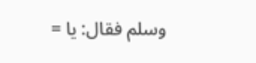وسلم فقال: يا =